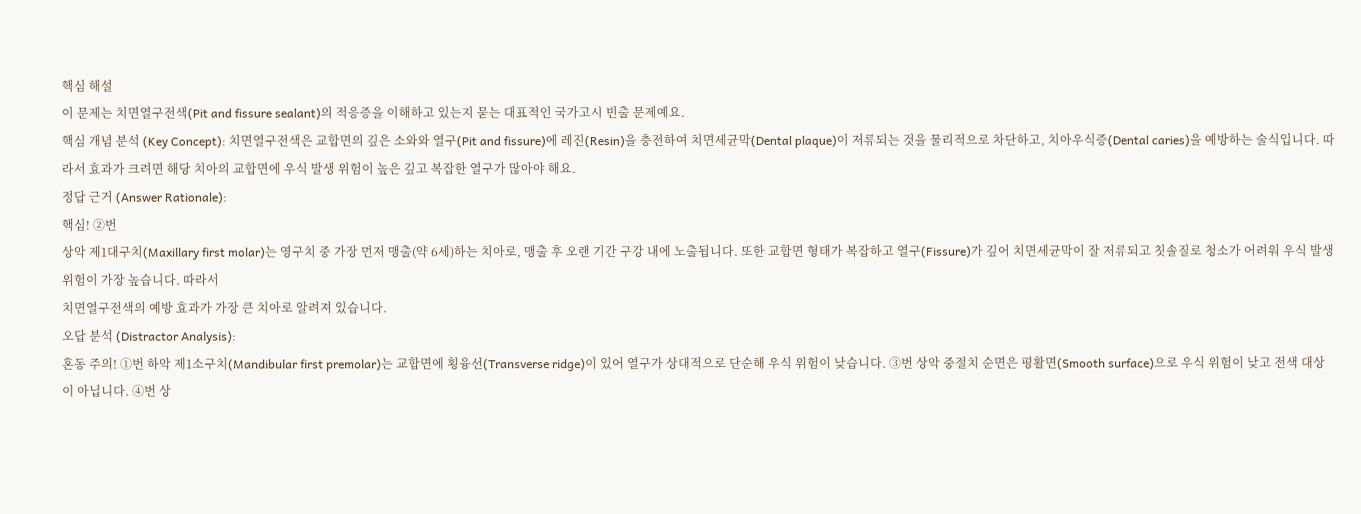핵심 해설
이 문제는 치면열구전색(Pit and fissure sealant)의 적응증을 이해하고 있는지 묻는 대표적인 국가고시 빈출 문제예요.
핵심 개념 분석 (Key Concept): 치면열구전색은 교합면의 깊은 소와와 열구(Pit and fissure)에 레진(Resin)을 충전하여 치면세균막(Dental plaque)이 저류되는 것을 물리적으로 차단하고, 치아우식증(Dental caries)을 예방하는 술식입니다. 따라서 효과가 크려면 해당 치아의 교합면에 우식 발생 위험이 높은 깊고 복잡한 열구가 많아야 해요.
정답 근거 (Answer Rationale):
핵심! ②번
상악 제1대구치(Maxillary first molar)는 영구치 중 가장 먼저 맹출(약 6세)하는 치아로, 맹출 후 오랜 기간 구강 내에 노출됩니다. 또한 교합면 형태가 복잡하고 열구(Fissure)가 깊어 치면세균막이 잘 저류되고 칫솔질로 청소가 어려워 우식 발생 위험이 가장 높습니다. 따라서
치면열구전색의 예방 효과가 가장 큰 치아로 알려져 있습니다.
오답 분석 (Distractor Analysis):
혼동 주의! ①번 하악 제1소구치(Mandibular first premolar)는 교합면에 횡융선(Transverse ridge)이 있어 열구가 상대적으로 단순해 우식 위험이 낮습니다. ③번 상악 중절치 순면은 평활면(Smooth surface)으로 우식 위험이 낮고 전색 대상이 아닙니다. ④번 상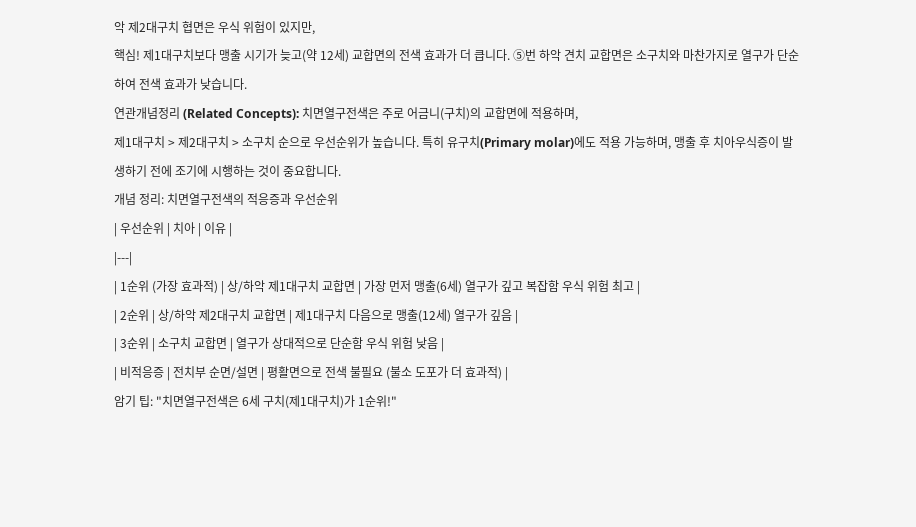악 제2대구치 협면은 우식 위험이 있지만,
핵심! 제1대구치보다 맹출 시기가 늦고(약 12세) 교합면의 전색 효과가 더 큽니다. ⑤번 하악 견치 교합면은 소구치와 마찬가지로 열구가 단순하여 전색 효과가 낮습니다.
연관개념정리 (Related Concepts): 치면열구전색은 주로 어금니(구치)의 교합면에 적용하며,
제1대구치 > 제2대구치 > 소구치 순으로 우선순위가 높습니다. 특히 유구치(Primary molar)에도 적용 가능하며, 맹출 후 치아우식증이 발생하기 전에 조기에 시행하는 것이 중요합니다.
개념 정리: 치면열구전색의 적응증과 우선순위
| 우선순위 | 치아 | 이유 |
|---|
| 1순위 (가장 효과적) | 상/하악 제1대구치 교합면 | 가장 먼저 맹출(6세) 열구가 깊고 복잡함 우식 위험 최고 |
| 2순위 | 상/하악 제2대구치 교합면 | 제1대구치 다음으로 맹출(12세) 열구가 깊음 |
| 3순위 | 소구치 교합면 | 열구가 상대적으로 단순함 우식 위험 낮음 |
| 비적응증 | 전치부 순면/설면 | 평활면으로 전색 불필요 (불소 도포가 더 효과적) |
암기 팁: "치면열구전색은 6세 구치(제1대구치)가 1순위!"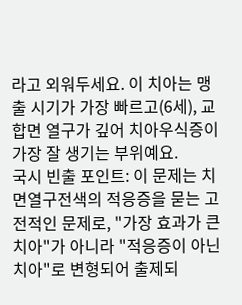라고 외워두세요. 이 치아는 맹출 시기가 가장 빠르고(6세), 교합면 열구가 깊어 치아우식증이 가장 잘 생기는 부위예요.
국시 빈출 포인트: 이 문제는 치면열구전색의 적응증을 묻는 고전적인 문제로, "가장 효과가 큰 치아"가 아니라 "적응증이 아닌 치아"로 변형되어 출제되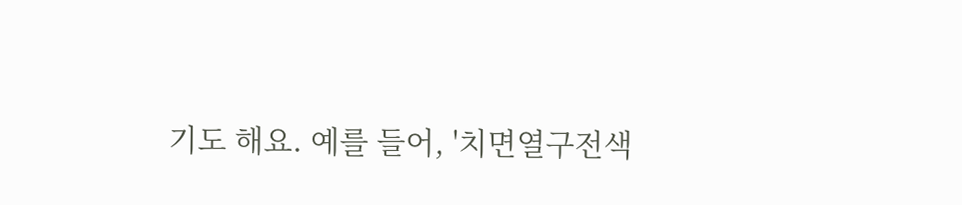기도 해요. 예를 들어, '치면열구전색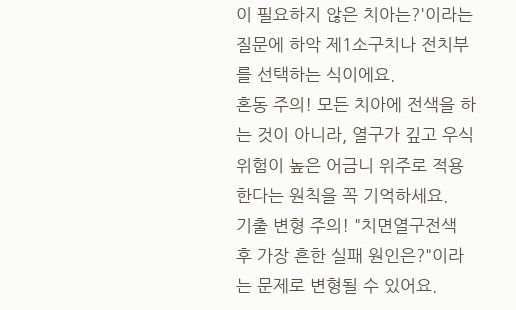이 필요하지 않은 치아는?'이라는 질문에 하악 제1소구치나 전치부를 선택하는 식이에요.
혼동 주의! 모든 치아에 전색을 하는 것이 아니라, 열구가 깊고 우식 위험이 높은 어금니 위주로 적용한다는 원칙을 꼭 기억하세요.
기출 변형 주의! "치면열구전색 후 가장 흔한 실패 원인은?"이라는 문제로 변형될 수 있어요.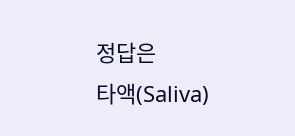정답은
타액(Saliva)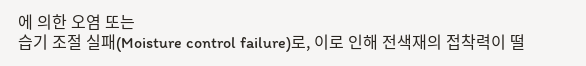에 의한 오염 또는
습기 조절 실패(Moisture control failure)로, 이로 인해 전색재의 접착력이 떨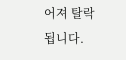어져 탈락됩니다.